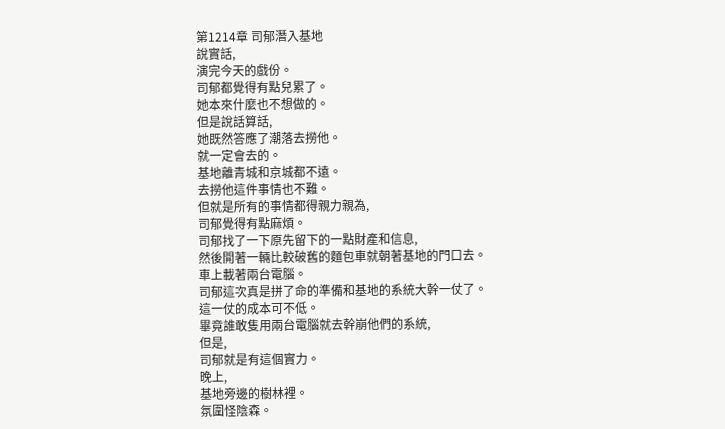第1214章 司郁潛入基地
說實話,
演完今天的戲份。
司郁都覺得有點兒累了。
她本來什麼也不想做的。
但是說話算話,
她既然答應了潮落去撈他。
就一定會去的。
基地離青城和京城都不遠。
去撈他這件事情也不難。
但就是所有的事情都得親力親為,
司郁覺得有點麻煩。
司郁找了一下原先留下的一點財產和信息,
然後開著一輛比較破舊的麵包車就朝著基地的門口去。
車上載著兩台電腦。
司郁這次真是拼了命的準備和基地的系統大幹一仗了。
這一仗的成本可不低。
畢竟誰敢隻用兩台電腦就去幹崩他們的系統,
但是,
司郁就是有這個實力。
晚上,
基地旁邊的樹林裡。
氛圍怪陰森。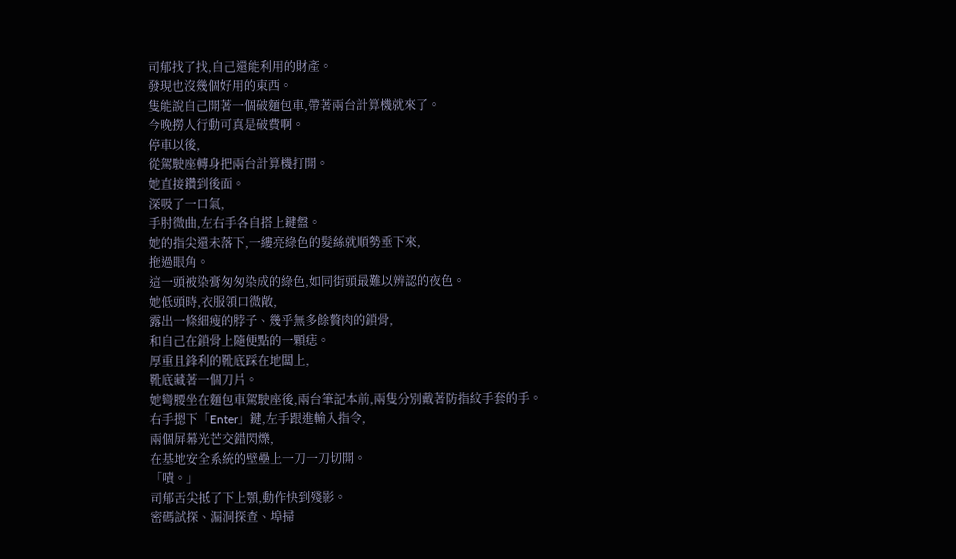司郁找了找,自己還能利用的財產。
發現也沒幾個好用的東西。
隻能說自己開著一個破麵包車,帶著兩台計算機就來了。
今晚撈人行動可真是破費啊。
停車以後,
從駕駛座轉身把兩台計算機打開。
她直接鑽到後面。
深吸了一口氣,
手肘微曲,左右手各自搭上鍵盤。
她的指尖還未落下,一縷亮綠色的髮絲就順勢垂下來,
拖過眼角。
這一頭被染膏匆匆染成的綠色,如同街頭最難以辨認的夜色。
她低頭時,衣服領口微敞,
露出一條細瘦的脖子、幾乎無多餘贅肉的鎖骨,
和自己在鎖骨上隨便點的一顆痣。
厚重且鋒利的靴底踩在地闆上,
靴底藏著一個刀片。
她彎腰坐在麵包車駕駛座後,兩台筆記本前,兩隻分別戴著防指紋手套的手。
右手摁下「Enter」鍵,左手跟進輸入指令,
兩個屏幕光芒交錯閃爍,
在基地安全系統的壁壘上一刀一刀切開。
「嘖。」
司郁舌尖抵了下上顎,動作快到殘影。
密碼試探、漏洞探查、埠掃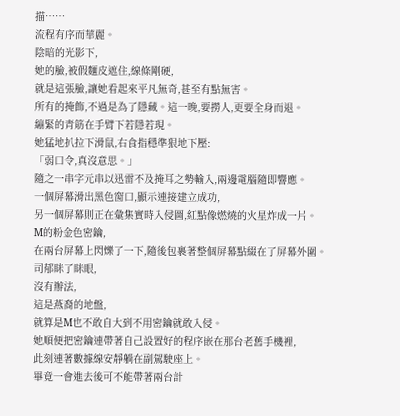描……
流程有序而華麗。
陰暗的光影下,
她的臉,被假麵皮遮住,線條剛硬,
就是這張臉,讓她看起來平凡無奇,甚至有點無害。
所有的掩飾,不過是為了隱藏。這一晚,要撈人,更要全身而退。
繃緊的青筋在手臂下若隱若現。
她猛地扒拉下滑鼠,右食指穩準狠地下壓:
「弱口令,真沒意思。」
隨之一串字元串以迅雷不及掩耳之勢輸入,兩邊電腦隨即響應。
一個屏幕滑出黑色窗口,顯示連接建立成功,
另一個屏幕則正在彙集實時入侵圖,紅點像燃燒的火星炸成一片。
M的粉金色密鑰,
在兩台屏幕上閃爍了一下,隨後包裹著整個屏幕點綴在了屏幕外圍。
司郁眯了眯眼,
沒有辦法,
這是燕裔的地盤,
就算是M也不敢自大到不用密鑰就敢入侵。
她順便把密鑰連帶著自己設置好的程序嵌在那台老舊手機裡,
此刻連著數據線安靜躺在副駕駛座上。
畢竟一會進去後可不能帶著兩台計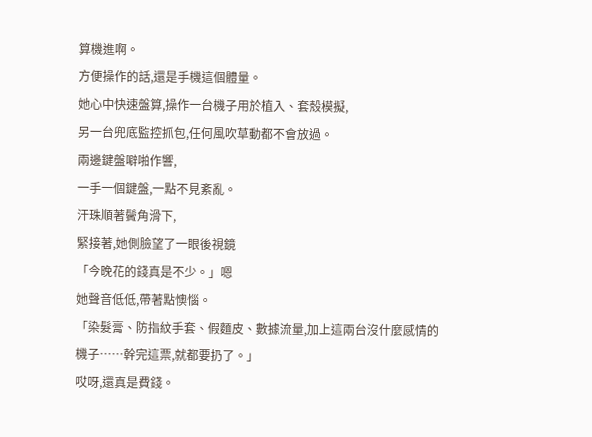算機進啊。
方便操作的話,還是手機這個體量。
她心中快速盤算,操作一台機子用於植入、套殼模擬,
另一台兜底監控抓包,任何風吹草動都不會放過。
兩邊鍵盤噼啪作響,
一手一個鍵盤,一點不見紊亂。
汗珠順著鬢角滑下,
緊接著,她側臉望了一眼後視鏡
「今晚花的錢真是不少。」嗯
她聲音低低,帶著點懊惱。
「染髮膏、防指紋手套、假麵皮、數據流量,加上這兩台沒什麼感情的機子……幹完這票,就都要扔了。」
哎呀,還真是費錢。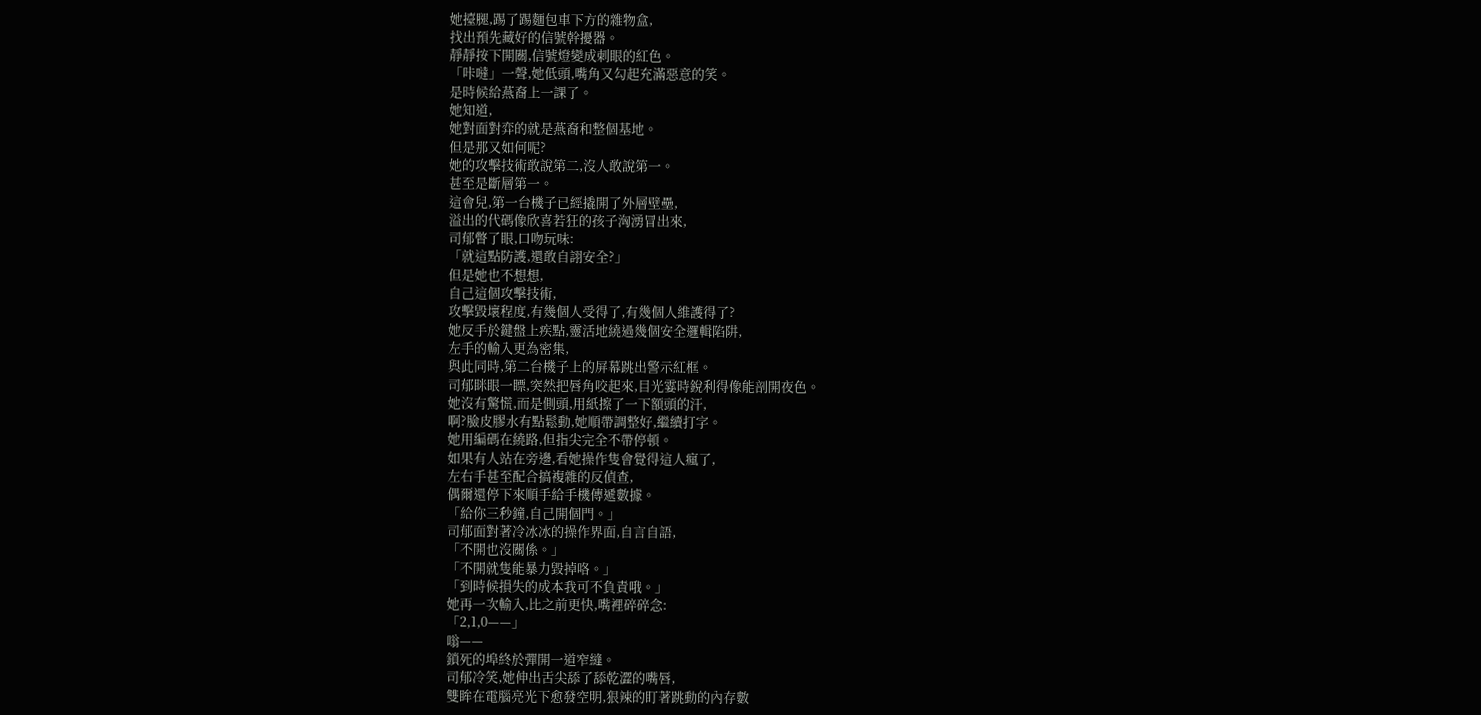她擡腿,踢了踢麵包車下方的雜物盒,
找出預先藏好的信號幹擾器。
靜靜按下開關,信號燈變成刺眼的紅色。
「咔噠」一聲,她低頭,嘴角又勾起充滿惡意的笑。
是時候給燕裔上一課了。
她知道,
她對面對弈的就是燕裔和整個基地。
但是那又如何呢?
她的攻擊技術敢說第二,沒人敢說第一。
甚至是斷層第一。
這會兒,第一台機子已經撬開了外層壁壘,
溢出的代碼像欣喜若狂的孩子洶湧冒出來,
司郁瞥了眼,口吻玩味:
「就這點防護,還敢自詡安全?」
但是她也不想想,
自己這個攻擊技術,
攻擊毀壞程度,有幾個人受得了,有幾個人維護得了?
她反手於鍵盤上疾點,靈活地繞過幾個安全邏輯陷阱,
左手的輸入更為密集,
與此同時,第二台機子上的屏幕跳出警示紅框。
司郁眯眼一瞟,突然把唇角咬起來,目光霎時銳利得像能剖開夜色。
她沒有驚慌,而是側頭,用紙擦了一下額頭的汗,
啊?臉皮膠水有點鬆動,她順帶調整好,繼續打字。
她用編碼在繞路,但指尖完全不帶停頓。
如果有人站在旁邊,看她操作隻會覺得這人瘋了,
左右手甚至配合搞複雜的反偵查,
偶爾還停下來順手給手機傳遞數據。
「給你三秒鐘,自己開個門。」
司郁面對著冷冰冰的操作界面,自言自語,
「不開也沒關係。」
「不開就隻能暴力毀掉咯。」
「到時候損失的成本我可不負責哦。」
她再一次輸入,比之前更快,嘴裡碎碎念:
「2,1,0——」
嗡——
鎖死的埠終於彈開一道窄縫。
司郁冷笑,她伸出舌尖舔了舔乾澀的嘴唇,
雙眸在電腦亮光下愈發空明,狠辣的盯著跳動的內存數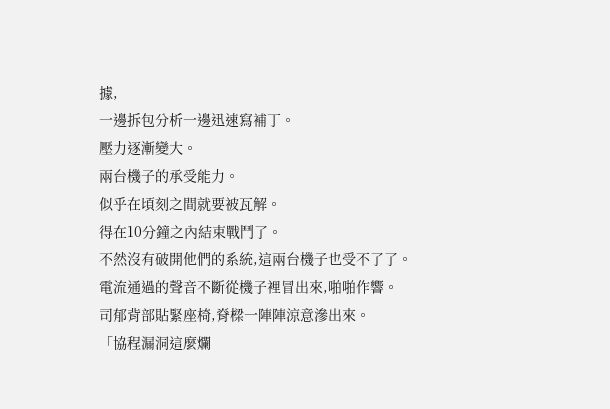據,
一邊拆包分析一邊迅速寫補丁。
壓力逐漸變大。
兩台機子的承受能力。
似乎在頃刻之間就要被瓦解。
得在10分鐘之內結束戰鬥了。
不然沒有破開他們的系統,這兩台機子也受不了了。
電流通過的聲音不斷從機子裡冒出來,啪啪作響。
司郁背部貼緊座椅,脊樑一陣陣涼意滲出來。
「協程漏洞這麼爛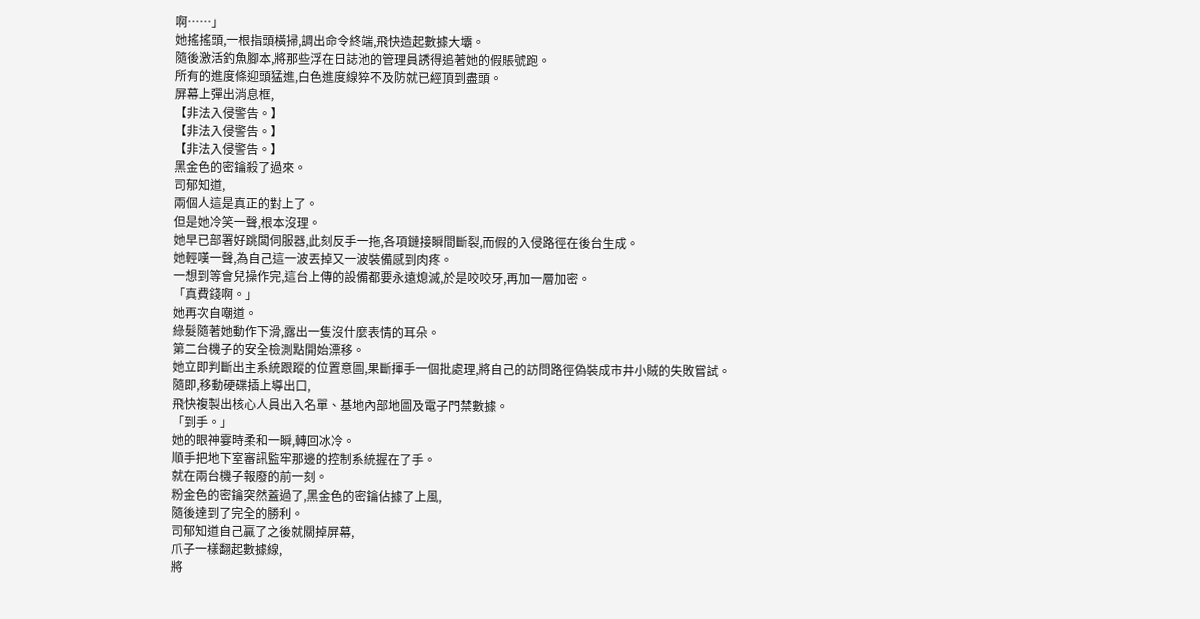啊……」
她搖搖頭,一根指頭橫掃,調出命令終端,飛快造起數據大壩。
隨後激活釣魚腳本,將那些浮在日誌池的管理員誘得追著她的假賬號跑。
所有的進度條迎頭猛進,白色進度線猝不及防就已經頂到盡頭。
屏幕上彈出消息框,
【非法入侵警告。】
【非法入侵警告。】
【非法入侵警告。】
黑金色的密鑰殺了過來。
司郁知道,
兩個人這是真正的對上了。
但是她冷笑一聲,根本沒理。
她早已部署好跳闆伺服器,此刻反手一拖,各項鏈接瞬間斷裂,而假的入侵路徑在後台生成。
她輕嘆一聲,為自己這一波丟掉又一波裝備感到肉疼。
一想到等會兒操作完,這台上傳的設備都要永遠熄滅,於是咬咬牙,再加一層加密。
「真費錢啊。」
她再次自嘲道。
綠髮隨著她動作下滑,露出一隻沒什麼表情的耳朵。
第二台機子的安全檢測點開始漂移。
她立即判斷出主系統跟蹤的位置意圖,果斷揮手一個批處理,將自己的訪問路徑偽裝成市井小賊的失敗嘗試。
隨即,移動硬碟插上導出口,
飛快複製出核心人員出入名單、基地內部地圖及電子門禁數據。
「到手。」
她的眼神霎時柔和一瞬,轉回冰冷。
順手把地下室審訊監牢那邊的控制系統握在了手。
就在兩台機子報廢的前一刻。
粉金色的密鑰突然蓋過了,黑金色的密鑰佔據了上風,
隨後達到了完全的勝利。
司郁知道自己贏了之後就關掉屏幕,
爪子一樣翻起數據線,
將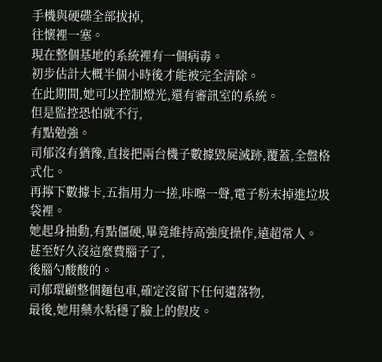手機與硬碟全部拔掉,
往懷裡一塞。
現在整個基地的系統裡有一個病毒。
初步估計大概半個小時後才能被完全清除。
在此期間,她可以控制燈光,還有審訊室的系統。
但是監控恐怕就不行,
有點勉強。
司郁沒有猶豫,直接把兩台機子數據毀屍滅跡,覆蓋,全盤格式化。
再擰下數據卡,五指用力一搓,咔嚓一聲,電子粉末掉進垃圾袋裡。
她起身抽動,有點僵硬,畢竟維持高強度操作,遠超常人。
甚至好久沒這麼費腦子了,
後腦勺酸酸的。
司郁環顧整個麵包車,確定沒留下任何遺落物,
最後,她用藥水粘穩了臉上的假皮。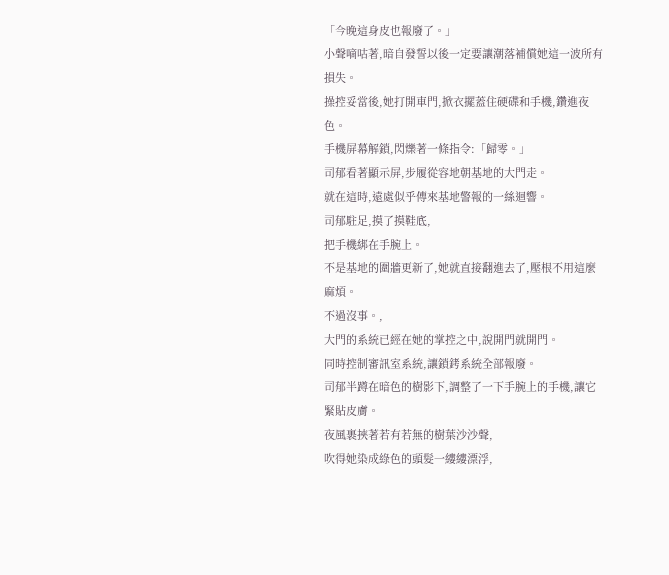「今晚這身皮也報廢了。」
小聲嘀咕著,暗自發誓以後一定要讓潮落補償她這一波所有損失。
操控妥當後,她打開車門,掀衣擺蓋住硬碟和手機,鑽進夜色。
手機屏幕解鎖,閃爍著一條指令:「歸零。」
司郁看著顯示屏,步履從容地朝基地的大門走。
就在這時,遠處似乎傳來基地警報的一絲迴響。
司郁駐足,摸了摸鞋底,
把手機綁在手腕上。
不是基地的圍牆更新了,她就直接翻進去了,壓根不用這麼麻煩。
不過沒事。,
大門的系統已經在她的掌控之中,說開門就開門。
同時控制審訊室系統,讓鎖銬系統全部報廢。
司郁半蹲在暗色的樹影下,調整了一下手腕上的手機,讓它緊貼皮膚。
夜風裹挾著若有若無的樹葉沙沙聲,
吹得她染成綠色的頭髮一縷縷漂浮,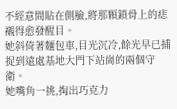不經意間貼在側臉,將那顆鎖骨上的痣襯得愈發醒目。
她斜倚著麵包車,目光沉冷,餘光早已捕捉到遠處基地大門下站崗的兩個守衛。
她嘴角一挑,掏出巧克力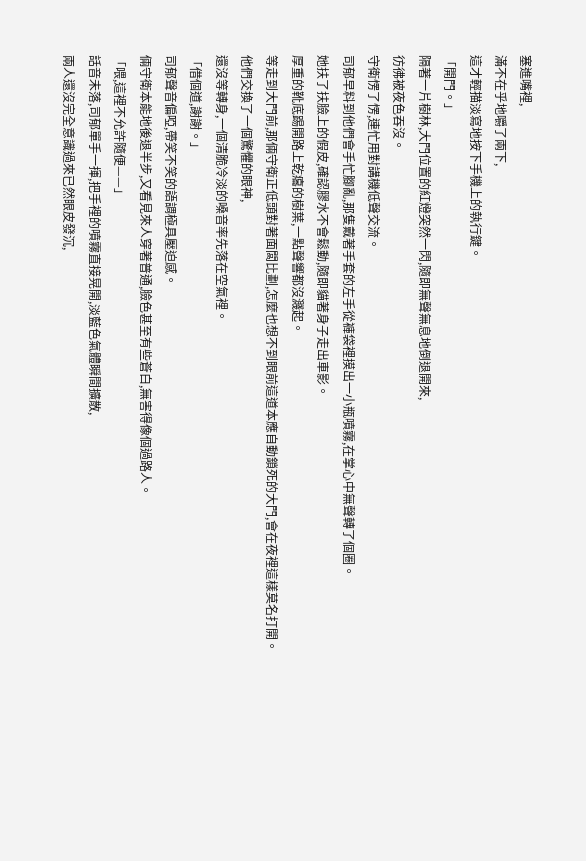塞進嘴裡,
滿不在乎地嚼了兩下,
這才輕描淡寫地按下手機上的執行鍵。
「開門。」
隔著一片樹林,大門位置的紅燈突然一閃,隨即無聲無息地倒退開來,
彷彿被夜色吞沒。
守衛愣了愣,連忙用對講機低聲交流。
司郁早料到他們會手忙腳亂,那隻戴著手套的左手從褲袋裡摸出一小瓶噴霧,在掌心中無聲轉了個圈。
她扶了扶臉上的假皮,確認膠水不會鬆動,隨即貓著身子走出車影。
厚重的靴底踢開路上乾癟的樹葉,一點聲響都沒濺起。
等走到大門前,那倆守衛正低頭對著面闆比劃,怎麼也想不到眼前這道本應自動鎖死的大門,會在夜裡這樣莫名打開。
他們交換了一個驚懼的眼神,
還沒等轉身,一個清脆冷淡的嗓音率先落在空氣裡。
「借個道,謝謝。」
司郁聲音偏啞,帶笑不笑的語調極具壓迫感。
倆守衛本能地後退半步,又看見來人穿著普通,臉色甚至有些蒼白,無害得像個過路人。
「喂,這裡不允許隨便——」
話音未落,司郁單手一揮,把手裡的噴霧直接晃開,淡藍色氣體瞬間擴散,
兩人還沒完全意識過來已然眼皮發沉,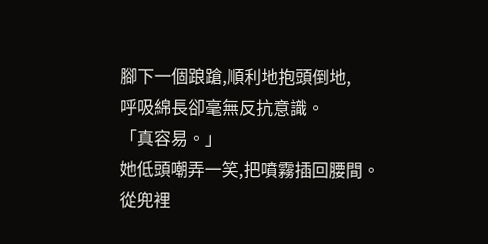腳下一個踉蹌,順利地抱頭倒地,
呼吸綿長卻毫無反抗意識。
「真容易。」
她低頭嘲弄一笑,把噴霧插回腰間。
從兜裡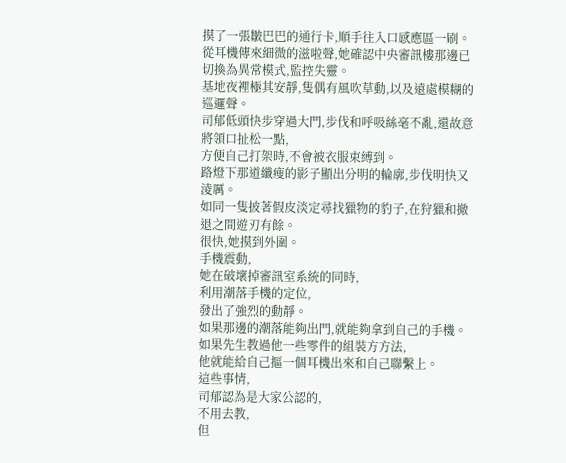摸了一張皺巴巴的通行卡,順手往入口感應區一刷。
從耳機傳來細微的滋啦聲,她確認中央審訊樓那邊已切換為異常模式,監控失靈。
基地夜裡極其安靜,隻偶有風吹草動,以及遠處模糊的巡邏聲。
司郁低頭快步穿過大門,步伐和呼吸絲毫不亂,還故意將領口扯松一點,
方便自己打架時,不會被衣服束縛到。
路燈下那道纖瘦的影子顯出分明的輪廓,步伐明快又淩厲。
如同一隻披著假皮淡定尋找獵物的豹子,在狩獵和撤退之間遊刃有餘。
很快,她摸到外圍。
手機震動,
她在破壞掉審訊室系統的同時,
利用潮落手機的定位,
發出了強烈的動靜。
如果那邊的潮落能夠出門,就能夠拿到自己的手機。
如果先生教過他一些零件的組裝方方法,
他就能給自己摳一個耳機出來和自己聯繫上。
這些事情,
司郁認為是大家公認的,
不用去教,
但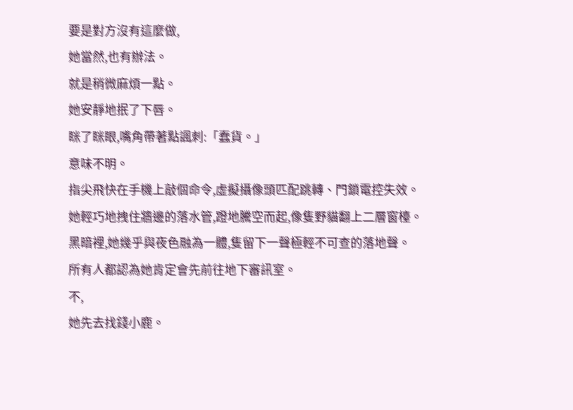要是對方沒有這麼做,
她當然,也有辦法。
就是稍微麻煩一點。
她安靜地抿了下唇。
眯了眯眼,嘴角帶著點諷刺:「蠢貨。」
意味不明。
指尖飛快在手機上敲個命令,虛擬攝像頭匹配跳轉、門鎖電控失效。
她輕巧地拽住牆邊的落水管,蹬地騰空而起,像隻野貓翻上二層窗檯。
黑暗裡,她幾乎與夜色融為一體,隻留下一聲極輕不可查的落地聲。
所有人都認為她肯定會先前往地下審訊室。
不,
她先去找錢小鹿。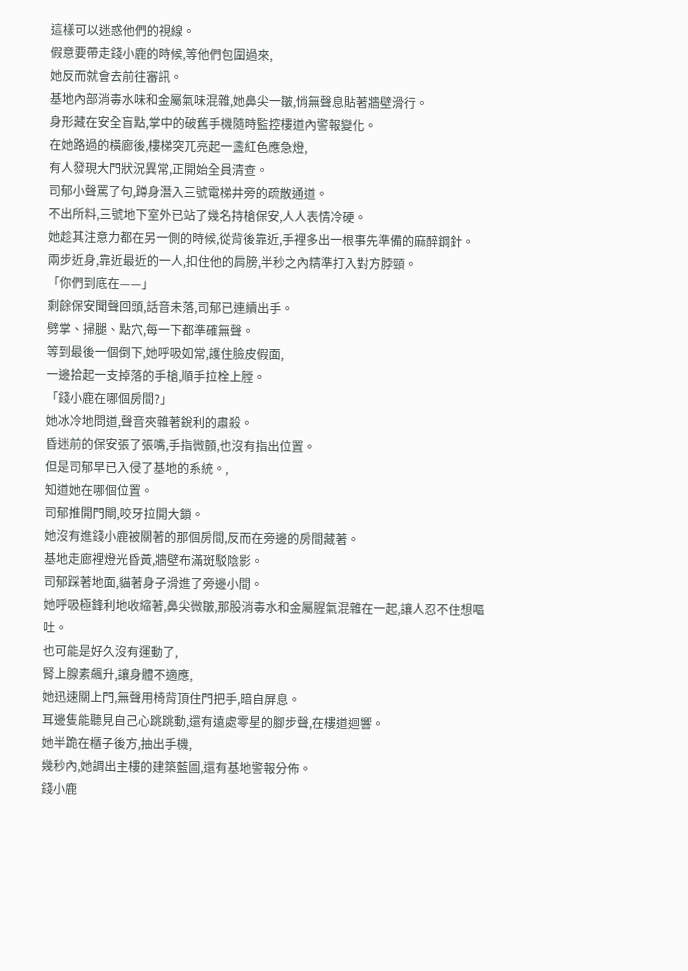這樣可以迷惑他們的視線。
假意要帶走錢小鹿的時候,等他們包圍過來,
她反而就會去前往審訊。
基地內部消毒水味和金屬氣味混雜,她鼻尖一皺,悄無聲息貼著牆壁滑行。
身形藏在安全盲點,掌中的破舊手機隨時監控樓道內警報變化。
在她路過的橫廊後,樓梯突兀亮起一盞紅色應急燈,
有人發現大門狀況異常,正開始全員清查。
司郁小聲罵了句,蹲身潛入三號電梯井旁的疏散通道。
不出所料,三號地下室外已站了幾名持槍保安,人人表情冷硬。
她趁其注意力都在另一側的時候,從背後靠近,手裡多出一根事先準備的麻醉鋼針。
兩步近身,靠近最近的一人,扣住他的肩膀,半秒之內精準打入對方脖頸。
「你們到底在——」
剩餘保安聞聲回頭,話音未落,司郁已連續出手。
劈掌、掃腿、點穴,每一下都準確無聲。
等到最後一個倒下,她呼吸如常,護住臉皮假面,
一邊拾起一支掉落的手槍,順手拉栓上膛。
「錢小鹿在哪個房間?」
她冰冷地問道,聲音夾雜著銳利的肅殺。
昏迷前的保安張了張嘴,手指微顫,也沒有指出位置。
但是司郁早已入侵了基地的系統。,
知道她在哪個位置。
司郁推開門閘,咬牙拉開大鎖。
她沒有進錢小鹿被關著的那個房間,反而在旁邊的房間藏著。
基地走廊裡燈光昏黃,牆壁布滿斑駁陰影。
司郁踩著地面,貓著身子滑進了旁邊小間。
她呼吸極鋒利地收縮著,鼻尖微皺,那股消毒水和金屬腥氣混雜在一起,讓人忍不住想嘔吐。
也可能是好久沒有運動了,
腎上腺素飆升,讓身體不適應,
她迅速關上門,無聲用椅背頂住門把手,暗自屏息。
耳邊隻能聽見自己心跳跳動,還有遠處零星的腳步聲,在樓道迴響。
她半跪在櫃子後方,抽出手機,
幾秒內,她調出主樓的建築藍圖,還有基地警報分佈。
錢小鹿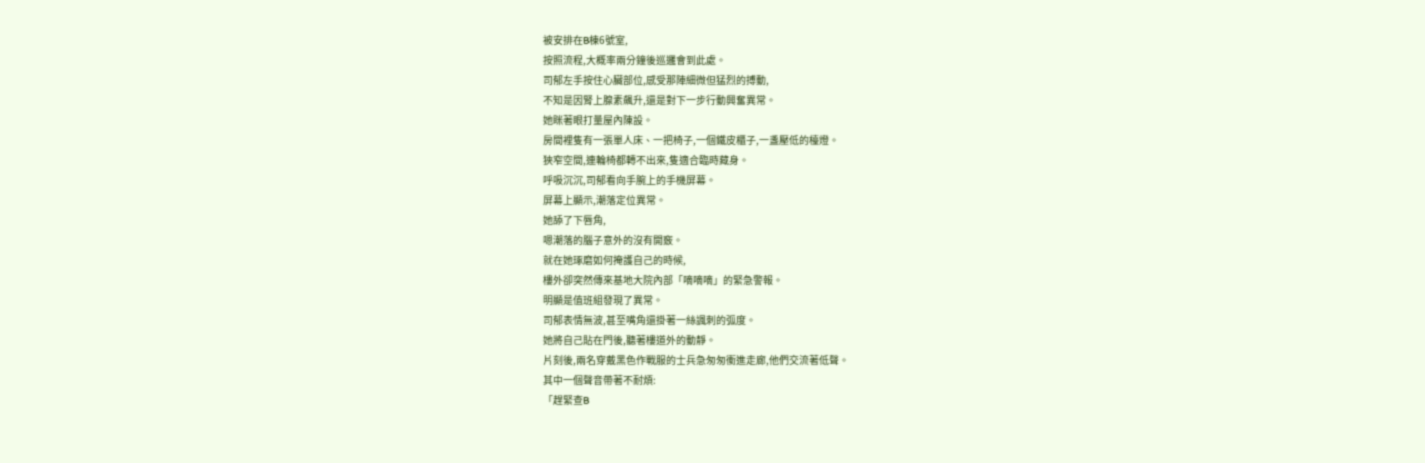被安排在B棟6號室,
按照流程,大概率兩分鐘後巡邏會到此處。
司郁左手按住心臟部位,感受那陣細微但猛烈的搏動,
不知是因腎上腺素飆升,還是對下一步行動興奮異常。
她眯著眼打量屋內陳設。
房間裡隻有一張單人床、一把椅子,一個鐵皮櫃子,一盞壓低的檯燈。
狹窄空間,連輪椅都轉不出來,隻適合臨時藏身。
呼吸沉沉,司郁看向手腕上的手機屏幕。
屏幕上顯示,潮落定位異常。
她舔了下唇角,
嗯潮落的腦子意外的沒有開竅。
就在她琢磨如何掩護自己的時候,
樓外卻突然傳來基地大院內部「嘀嘀嘀」的緊急警報。
明顯是值班組發現了異常。
司郁表情無波,甚至嘴角還掛著一絲諷刺的弧度。
她將自己貼在門後,聽著樓道外的動靜。
片刻後,兩名穿戴黑色作戰服的士兵急匆匆衝進走廊,他們交流著低聲。
其中一個聲音帶著不耐煩:
「趕緊查B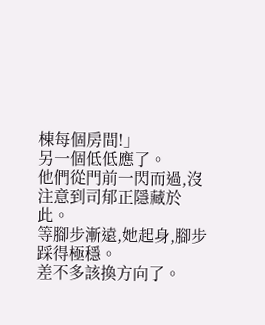棟每個房間!」
另一個低低應了。
他們從門前一閃而過,沒注意到司郁正隱藏於此。
等腳步漸遠,她起身,腳步踩得極穩。
差不多該換方向了。